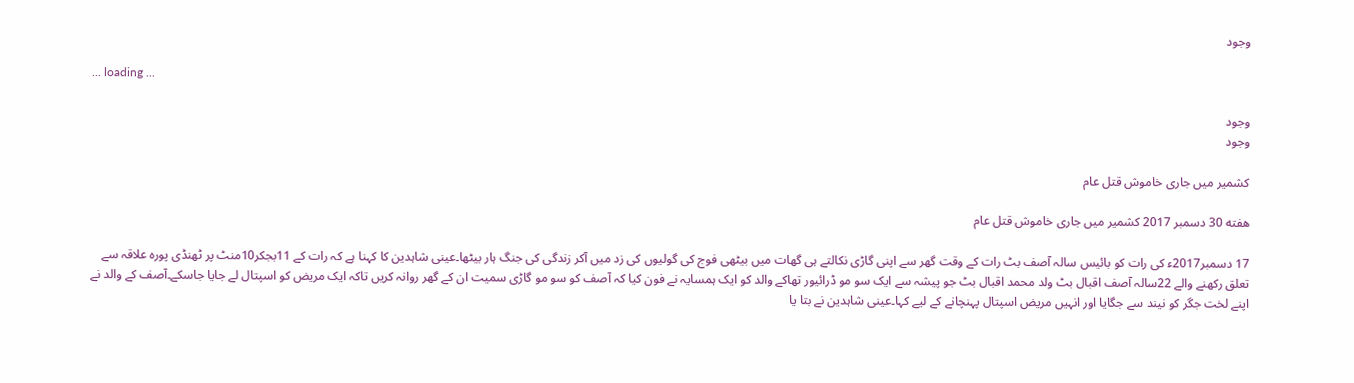وجود

... loading ...

وجود
وجود

کشمیر میں جاری خاموش قتل عام

هفته 30 دسمبر 2017 کشمیر میں جاری خاموش قتل عام

17 دسمبر2017ء کی رات کو بائیس سالہ آصف بٹ رات کے وقت گھر سے اپنی گاڑی نکالتے ہی گھات میں بیٹھی فوج کی گولیوں کی زد میں آکر زندگی کی جنگ ہار بیٹھا۔عینی شاہدین کا کہنا ہے کہ رات کے 11بجکر10منٹ پر ٹھنڈی پورہ علاقہ سے تعلق رکھنے والے 22سالہ آصف اقبال بٹ ولد محمد اقبال بٹ جو پیشہ سے ایک سو مو ڈرائیور تھاکے والد کو ایک ہمسایہ نے فون کیا کہ آصف کو سو مو گاڑی سمیت ان کے گھر روانہ کریں تاکہ ایک مریض کو اسپتال لے جایا جاسکے۔آصف کے والد نے اپنے لخت جگر کو نیند سے جگایا اور انہیں مریض اسپتال پہنچانے کے لیے کہا۔عینی شاہدین نے بتا یا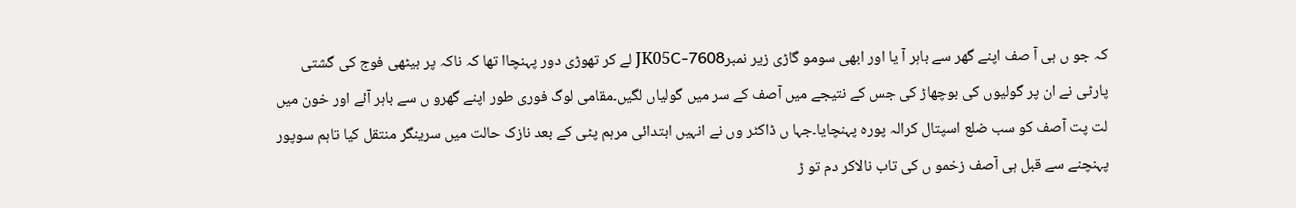کہ جو ں ہی آ صف اپنے گھر سے باہر آ یا اور ابھی سومو گاڑی زیر نمبرJK05C-7608 لے کر تھوڑی دور پہنچاا تھا کہ ناکہ پر بیٹھی فوج کی گشتی پارٹی نے ان پر گولیوں کی بوچھاڑ کی جس کے نتیجے میں آصف کے سر میں گولیاں لگیں۔مقامی لوگ فوری طور اپنے گھرو ں سے باہر آئے اور خون میں لت پت آصف کو سب ضلع اسپتال کرالہ پورہ پہنچایا۔جہا ں ڈاکٹر وں نے انہیں ابتدائی مرہم پٹی کے بعد نازک حالت میں سرینگر منتقل کیا تاہم سوپور پہنچنے سے قبل ہی آصف زخمو ں کی تاب نالاکر دم تو ڑ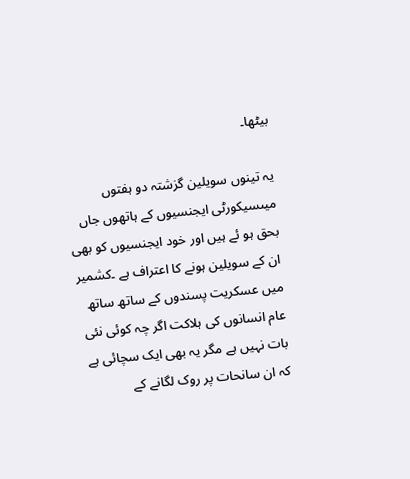بیٹھا۔

یہ تینوں سویلین گزشتہ دو ہفتوں میںسیکورٹی ایجنسیوں کے ہاتھوں جاں بحق ہو ئے ہیں اور خود ایجنسیوں کو بھی ان کے سویلین ہونے کا اعتراف ہے ۔کشمیر میں عسکریت پسندوں کے ساتھ ساتھ عام انسانوں کی ہلاکت اگر چہ کوئی نئی بات نہیں ہے مگر یہ بھی ایک سچائی ہے کہ ان سانحات پر روک لگانے کے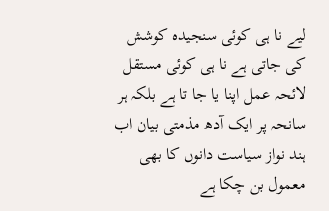لیے نا ہی کوئی سنجیدہ کوشش کی جاتی ہے نا ہی کوئی مستقل لائحہ عمل اپنا یا جا تا ہے بلکہ ہر سانحہ پر ایک آدھ مذمتی بیان اب ہند نواز سیاست دانوں کا بھی معمول بن چکا ہے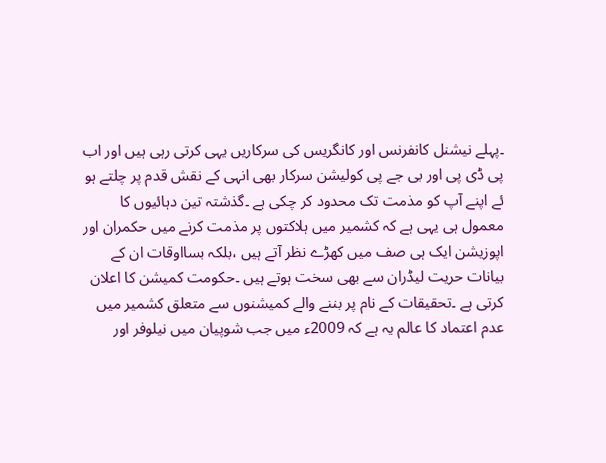۔پہلے نیشنل کانفرنس اور کانگریس کی سرکاریں یہی کرتی رہی ہیں اور اب پی ڈی پی اور بی جے پی کولیشن سرکار بھی انہی کے نقش قدم پر چلتے ہو ئے اپنے آپ کو مذمت تک محدود کر چکی ہے ۔گذشتہ تین دہائیوں کا معمول ہی یہی ہے کہ کشمیر میں ہلاکتوں پر مذمت کرنے میں حکمران اور اپوزیشن ایک ہی صف میں کھڑے نظر آتے ہیں ،بلکہ بسااوقات ان کے بیانات حریت لیڈران سے بھی سخت ہوتے ہیں ۔حکومت کمیشن کا اعلان کرتی ہے ۔تحقیقات کے نام پر بننے والے کمیشنوں سے متعلق کشمیر میں عدم اعتماد کا عالم یہ ہے کہ 2009ء میں جب شوپیان میں نیلوفر اور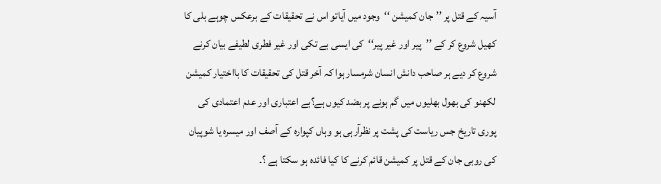آسیہ کے قتل پر ’’جان کمیشن ‘‘وجود میں آیاتو اس نے تحقیقات کے برعکس چوہے بلی کا کھیل شروع کر کے ’’پیر اور غیر پیر‘‘کی ایسی بے تکی اور غیر فطری لطیفے بیان کرنے شروع کر دیے ہر صاحب دانش انسان شرمسار ہوا کہ آخر قتل کی تحقیقات کا بااختیار کمیشن لکھنو کی بھول بھلیوں میں گم ہونے پر بضد کیوں ہے؟بے اعتباری اور عدم اعتمادی کی پوری تاریخ جس ریاست کی پشت پر نظرآرہی ہو وہاں کپوارہ کے آصف اور میسرہ یا شوپیان کی روبی جان کے قتل پر کمیشن قائم کرنے کا کیا فائدہ ہو سکتا ہے ؟۔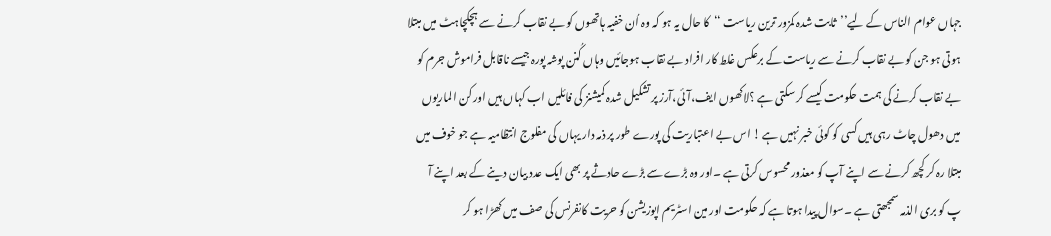جہاں عوام الناس کے لیے’’ثابت شدہ کمزور ترین ریاست ‘‘کا حال یہ ہو کہ وہ اُن خفیہ ہاتھوں کو بے نقاب کرنے سے ہچکچاہٹ میں مبتلا ہوتی ہو جن کو بے نقاب کرنے سے ریاست کے برعکس غلط کار افراد بے نقاب ہوجائیں وہاں کُنن پوشہ پورہ جیسے ناقابل فراموش جرم کو بے نقاب کرنے کی ہمت حکومت کیسے کر سکتی ہے ؟لاکھوں ایف،آئی،آرز پر تشکیل شدہ کمیشنز کی فائلیں اب کہاں ہیں اور کن الماریوں میں دھول چاٹ رہی ہیں کسی کو کوئی خبر نہیں ہے ! اس بے اعتباریت کی پورے طور پر ذمہ دار یہاں کی مفلوج انتظامیہ ہے جو خوف میں مبتلا رہ کر کچھ کرنے سے اپنے آپ کو معذور محسوس کرتی ہے ۔اور وہ بڑے سے بڑے حادثے پر بھی ایک عدد بیان دینے کے بعد اپنے آ پ کو بری الذمہ سمجھتی ہے ۔سوال پیدا ہوتا ہے کہ حکومت اور مین اسٹریم اپوزیشن کو حریت کانفرنس کی صف میں کھڑا ہو کر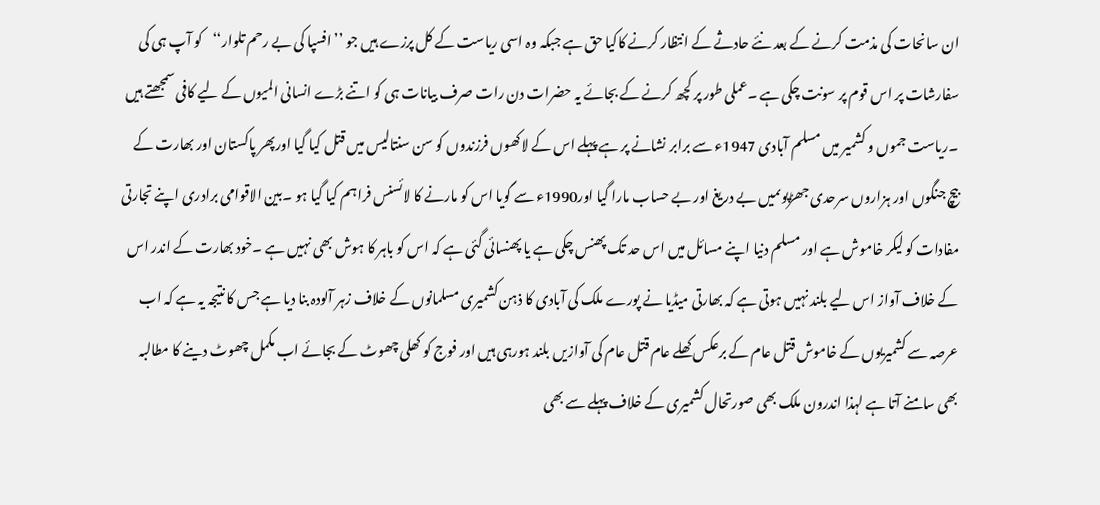ان سانحات کی مذمت کرنے کے بعد نئے حادثے کے انتظار کرنے کاکیا حق ہے جبکہ وہ اسی ریاست کے کل پرزے ہیں جو ’’افسپا کی بے رحم تلوار‘‘کو آپ ہی کی سفارشات پر اس قوم پر سونت چکی ہے ۔عملی طور پر کچھ کرنے کے بجائے یہ حضرات دن رات صرف بیانات ہی کو اتنے بڑے انسانی المیوں کے لیے کافی سمجھتے ہیں ۔ریاست جموں و کشمیر میں مسلم آبادی 1947ء سے برابر نشانے پر ہے پہلے اس کے لاکھوں فرزندوں کو سن سنتالیس میں قتل کیا گیا اورپھر پاکستان اور بھارت کے بیچ جنگوں اور ہزاروں سرحدی جھڑپوںمیں بے دریغ اور بے حساب مارا گیا اور1990ء سے گویا اس کو مارنے کا لائسنس فراہم کیا گیا ہو ۔بین الاقوامی برادری اپنے تجارتی مفادات کو لیکر خاموش ہے اور مسلم دنیا اپنے مسائل میں اس حد تک پھنس چکی ہے یا پھنسائی گئی ہے کہ اس کو باہر کا ہوش بھی نہیں ہے ۔خود بھارت کے اندر اس کے خلاف آواز اس لیے بلند نہیں ہوتی ہے کہ بھارتی میڈیا نے پورے ملک کی آبادی کا ذہن کشمیری مسلمانوں کے خلاف زہر آلودہ بنا دیا ہے جس کا نتیجہ یہ ہے کہ اب عرصہ سے کشمیریوں کے خاموش قتل عام کے برعکس کھلے عام قتل عام کی آوازیں بلند ہورہی ہیں اور فوج کو کھلی چھوٹ کے بجائے اب مکمل چھوٹ دینے کا مطالبہ بھی سامنے آتا ہے لہذا اندرون ملک بھی صورتحال کشمیری کے خلاف پہلے سے بھی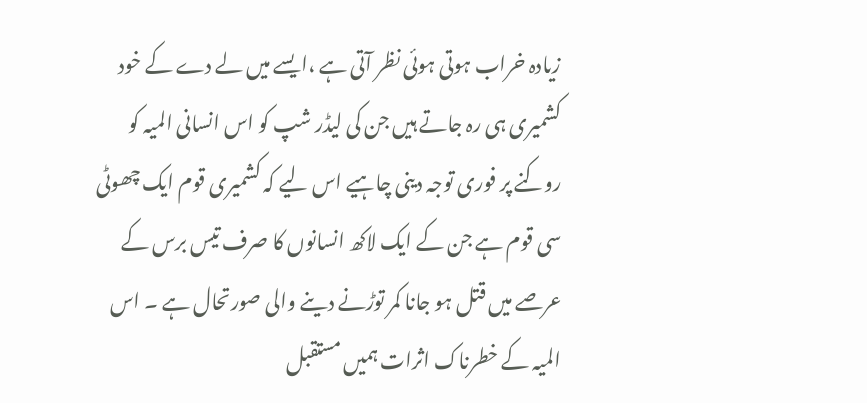زیادہ خراب ہوتی ہوئی نظر آتی ہے ،ایسے میں لے دے کے خود کشمیری ہی رہ جاتے ہیں جن کی لیڈر شپ کو اس انسانی المیہ کو روکنے پر فوری توجہ دینی چاہیے اس لیے کہ کشمیری قوم ایک چھوٹی سی قوم ہے جن کے ایک لاکھ انسانوں کا صرف تیس برس کے عرصے میں قتل ہو جانا کمر توڑنے دینے والی صورتحال ہے ۔ اس المیہ کے خطرناک اثرات ہمیں مستقبل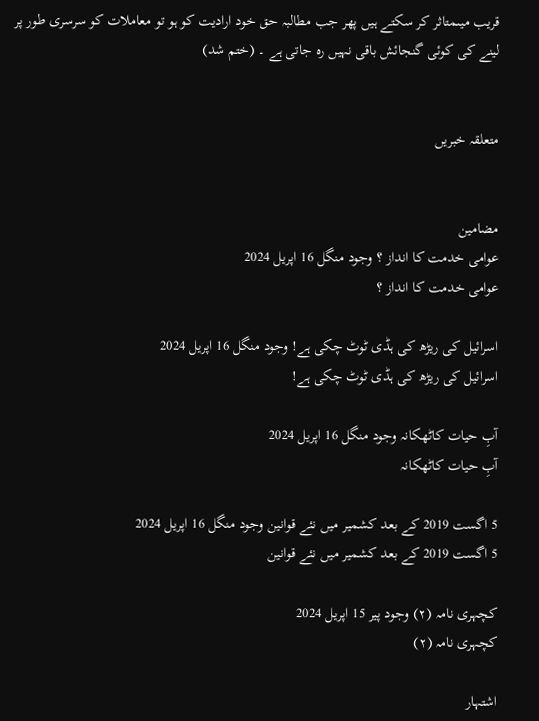قریب میںمتاثر کر سکتے ہیں پھر جب مطالبہ حق خود ارادیت کو ہو تو معاملات کو سرسری طور پر لینے کی کوئی گنجائش باقی نہیں رہ جاتی ہے ۔ (ختم شد)


متعلقہ خبریں


مضامین
عوامی خدمت کا انداز ؟ وجود منگل 16 اپریل 2024
عوامی خدمت کا انداز ؟

اسرائیل کی ریڑھ کی ہڈی ٹوٹ چکی ہے! وجود منگل 16 اپریل 2024
اسرائیل کی ریڑھ کی ہڈی ٹوٹ چکی ہے!

آبِ حیات کاٹھکانہ وجود منگل 16 اپریل 2024
آبِ حیات کاٹھکانہ

5 اگست 2019 کے بعد کشمیر میں نئے قوانین وجود منگل 16 اپریل 2024
5 اگست 2019 کے بعد کشمیر میں نئے قوانین

کچہری نامہ (٢) وجود پیر 15 اپریل 2024
کچہری نامہ (٢)

اشتہار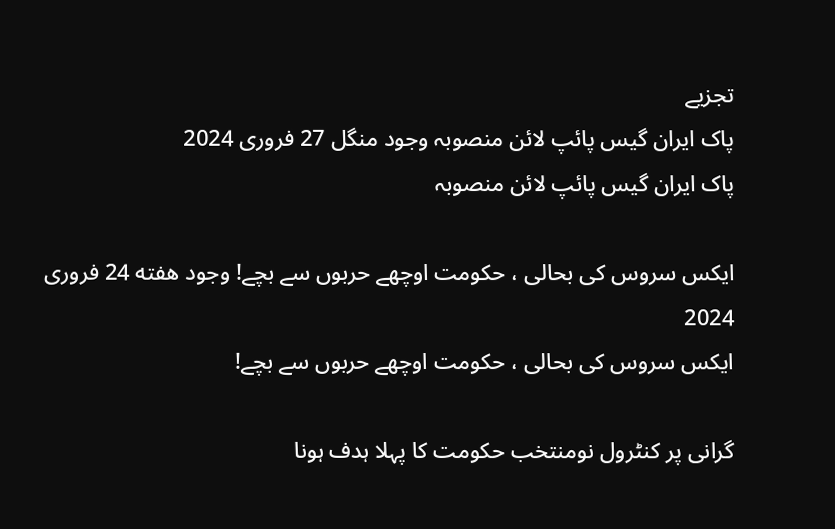تجزیے
پاک ایران گیس پائپ لائن منصوبہ وجود منگل 27 فروری 2024
پاک ایران گیس پائپ لائن منصوبہ

ایکس سروس کی بحالی ، حکومت اوچھے حربوں سے بچے! وجود هفته 24 فروری 2024
ایکس سروس کی بحالی ، حکومت اوچھے حربوں سے بچے!

گرانی پر کنٹرول نومنتخب حکومت کا پہلا ہدف ہونا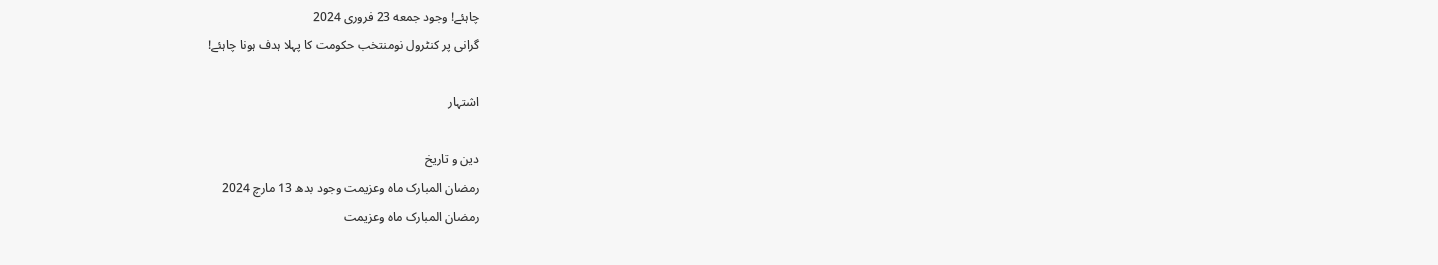چاہئے! وجود جمعه 23 فروری 2024
گرانی پر کنٹرول نومنتخب حکومت کا پہلا ہدف ہونا چاہئے!

اشتہار

دین و تاریخ
رمضان المبارک ماہ وعزیمت وجود بدھ 13 مارچ 2024
رمضان المبارک ماہ وعزیمت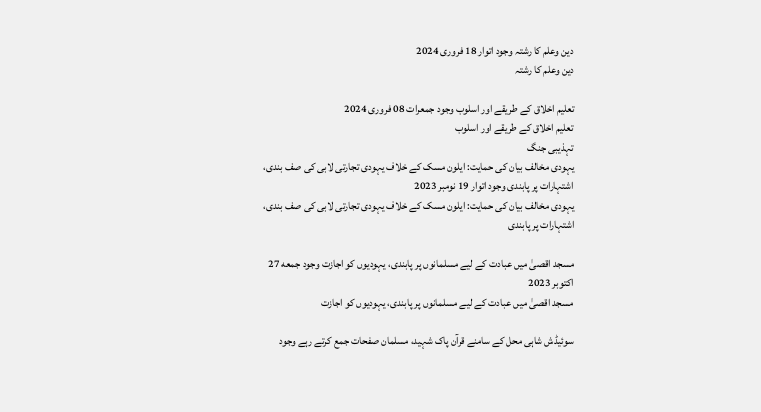دین وعلم کا رشتہ وجود اتوار 18 فروری 2024
دین وعلم کا رشتہ

تعلیم اخلاق کے طریقے اور اسلوب وجود جمعرات 08 فروری 2024
تعلیم اخلاق کے طریقے اور اسلوب
تہذیبی جنگ
یہودی مخالف بیان کی حمایت: ایلون مسک کے خلاف یہودی تجارتی لابی کی صف بندی، اشتہارات پر پابندی وجود اتوار 19 نومبر 2023
یہودی مخالف بیان کی حمایت: ایلون مسک کے خلاف یہودی تجارتی لابی کی صف بندی، اشتہارات پر پابندی

مسجد اقصیٰ میں عبادت کے لیے مسلمانوں پر پابندی، یہودیوں کو اجازت وجود جمعه 27 اکتوبر 2023
مسجد اقصیٰ میں عبادت کے لیے مسلمانوں پر پابندی، یہودیوں کو اجازت

سوئیڈش شاہی محل کے سامنے قرآن پاک شہید، مسلمان صفحات جمع کرتے رہے وجود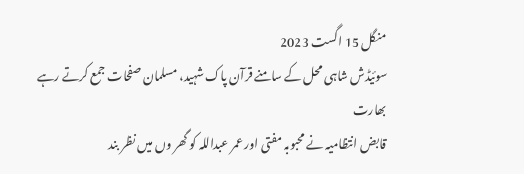منگل 15 اگست 2023
سوئیڈش شاہی محل کے سامنے قرآن پاک شہید، مسلمان صفحات جمع کرتے رہے
بھارت
قابض انتظامیہ نے محبوبہ مفتی اور عمر عبداللہ کو گھر وں میں نظر بند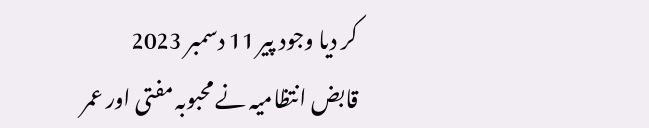کر دیا وجود پیر 11 دسمبر 2023
قابض انتظامیہ نے محبوبہ مفتی اور عمر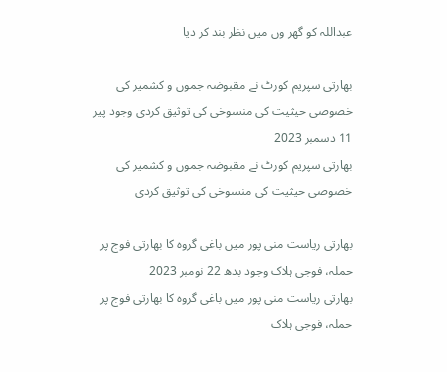عبداللہ کو گھر وں میں نظر بند کر دیا

بھارتی سپریم کورٹ نے مقبوضہ جموں و کشمیر کی خصوصی حیثیت کی منسوخی کی توثیق کردی وجود پیر 11 دسمبر 2023
بھارتی سپریم کورٹ نے مقبوضہ جموں و کشمیر کی خصوصی حیثیت کی منسوخی کی توثیق کردی

بھارتی ریاست منی پور میں باغی گروہ کا بھارتی فوج پر حملہ، فوجی ہلاک وجود بدھ 22 نومبر 2023
بھارتی ریاست منی پور میں باغی گروہ کا بھارتی فوج پر حملہ، فوجی ہلاک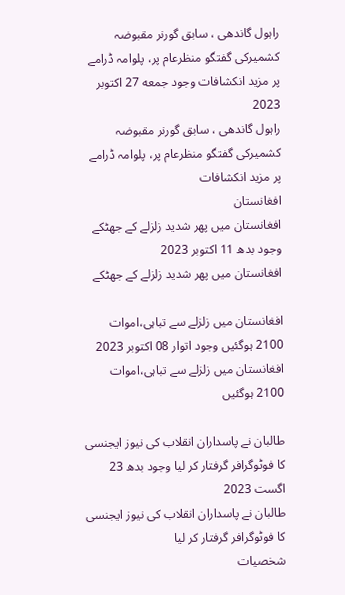راہول گاندھی ، سابق گورنر مقبوضہ کشمیرکی گفتگو منظرعام پر، پلوامہ ڈرامے پر مزید انکشافات وجود جمعه 27 اکتوبر 2023
راہول گاندھی ، سابق گورنر مقبوضہ کشمیرکی گفتگو منظرعام پر، پلوامہ ڈرامے پر مزید انکشافات
افغانستان
افغانستان میں پھر شدید زلزلے کے جھٹکے وجود بدھ 11 اکتوبر 2023
افغانستان میں پھر شدید زلزلے کے جھٹکے

افغانستان میں زلزلے سے تباہی،اموات 2100 ہوگئیں وجود اتوار 08 اکتوبر 2023
افغانستان میں زلزلے سے تباہی،اموات 2100 ہوگئیں

طالبان نے پاسداران انقلاب کی نیوز ایجنسی کا فوٹوگرافر گرفتار کر لیا وجود بدھ 23 اگست 2023
طالبان نے پاسداران انقلاب کی نیوز ایجنسی کا فوٹوگرافر گرفتار کر لیا
شخصیات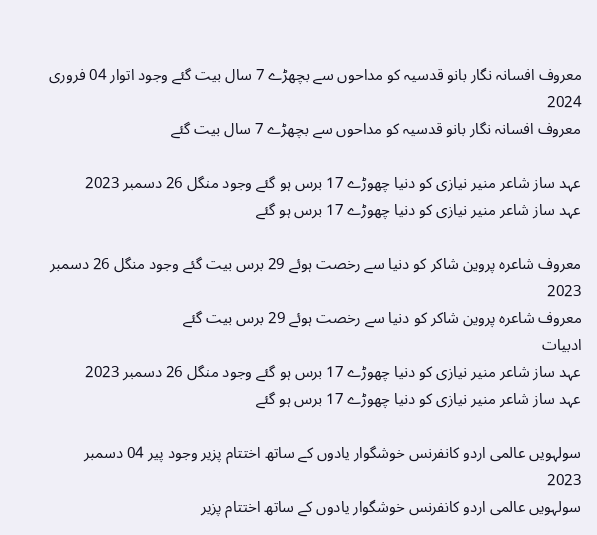معروف افسانہ نگار بانو قدسیہ کو مداحوں سے بچھڑے 7 سال بیت گئے وجود اتوار 04 فروری 2024
معروف افسانہ نگار بانو قدسیہ کو مداحوں سے بچھڑے 7 سال بیت گئے

عہد ساز شاعر منیر نیازی کو دنیا چھوڑے 17 برس ہو گئے وجود منگل 26 دسمبر 2023
عہد ساز شاعر منیر نیازی کو دنیا چھوڑے 17 برس ہو گئے

معروف شاعرہ پروین شاکر کو دنیا سے رخصت ہوئے 29 برس بیت گئے وجود منگل 26 دسمبر 2023
معروف شاعرہ پروین شاکر کو دنیا سے رخصت ہوئے 29 برس بیت گئے
ادبیات
عہد ساز شاعر منیر نیازی کو دنیا چھوڑے 17 برس ہو گئے وجود منگل 26 دسمبر 2023
عہد ساز شاعر منیر نیازی کو دنیا چھوڑے 17 برس ہو گئے

سولہویں عالمی اردو کانفرنس خوشگوار یادوں کے ساتھ اختتام پزیر وجود پیر 04 دسمبر 2023
سولہویں عالمی اردو کانفرنس خوشگوار یادوں کے ساتھ اختتام پزیر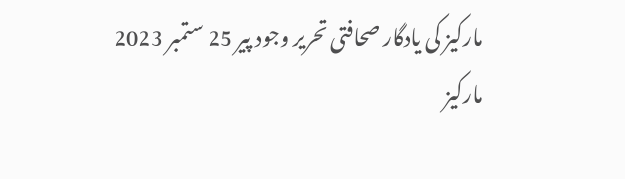مارکیز کی یادگار صحافتی تحریر وجود پیر 25 ستمبر 2023
مارکیز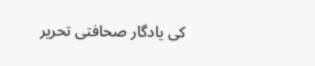کی یادگار صحافتی تحریر